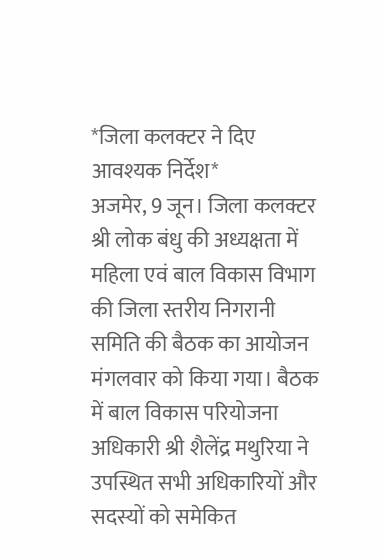*जिला कलक्टर ने दिए आवश्यक निर्देश*
अजमेर, 9 जून। जिला कलक्टर श्री लोक बंधु की अध्यक्षता में महिला एवं बाल विकास विभाग की जिला स्तरीय निगरानी समिति की बैठक का आयोजन मंगलवार को किया गया। बैठक में बाल विकास परियोजना अधिकारी श्री शैलेंद्र मथुरिया ने उपस्थित सभी अधिकारियों और सदस्यों को समेकित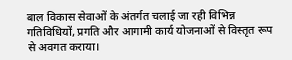बाल विकास सेवाओं के अंतर्गत चलाई जा रही विभिन्न गतिविधियों, प्रगति और आगामी कार्य योजनाओं से विस्तृत रूप से अवगत कराया।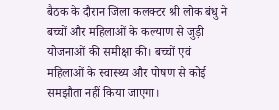बैठक के दौरान जिला कलक्टर श्री लोक बंधु ने बच्चों और महिलाओं के कल्याण से जुड़ी योजनाओं की समीक्षा की। बच्चों एवं महिलाओं के स्वास्थ्य और पोषण से कोई समझौता नहीं किया जाएगा।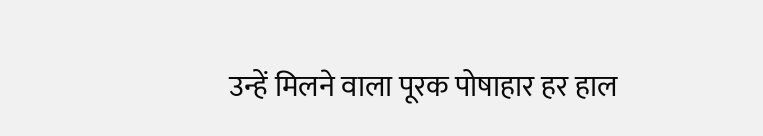उन्हें मिलने वाला पूरक पोषाहार हर हाल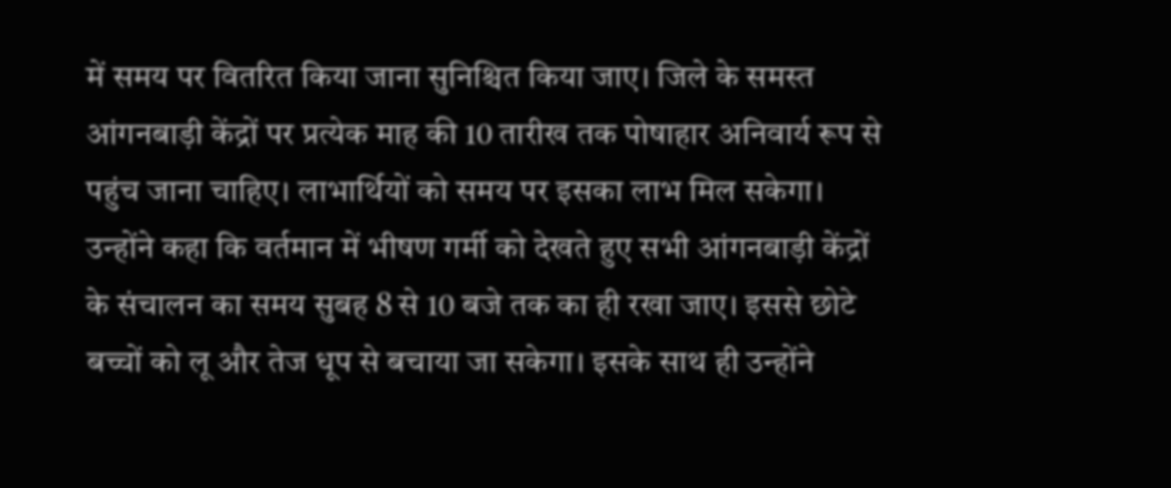में समय पर वितरित किया जाना सुनिश्चित किया जाए। जिले के समस्त आंगनबाड़ी केंद्रों पर प्रत्येक माह की 10 तारीख तक पोषाहार अनिवार्य रूप से पहुंच जाना चाहिए। लाभार्थियों को समय पर इसका लाभ मिल सकेगा।
उन्होंने कहा कि वर्तमान में भीषण गर्मी को देखते हुए सभी आंगनबाड़ी केंद्रों के संचालन का समय सुबह 8 से 10 बजे तक का ही रखा जाए। इससे छोटे बच्चों को लू और तेज धूप से बचाया जा सकेगा। इसके साथ ही उन्होंने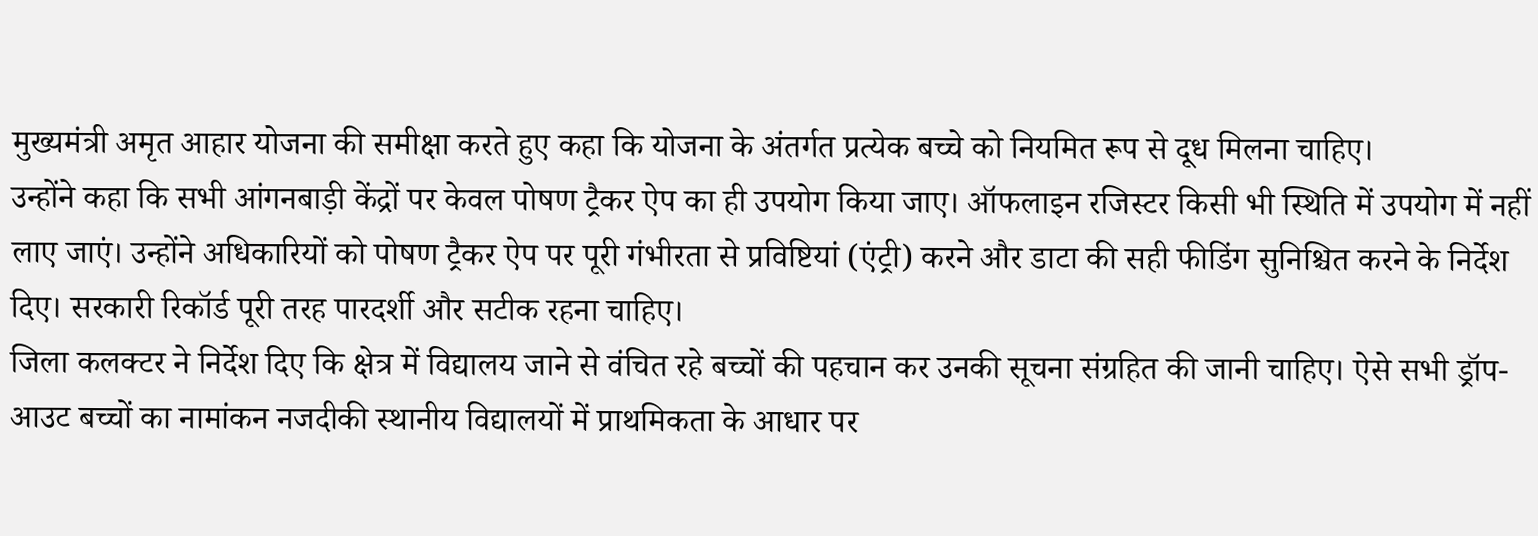मुख्यमंत्री अमृत आहार योजना की समीक्षा करते हुए कहा कि योजना के अंतर्गत प्रत्येक बच्चे को नियमित रूप से दूध मिलना चाहिए।
उन्होंने कहा कि सभी आंगनबाड़ी केंद्रों पर केवल पोषण ट्रैकर ऐप का ही उपयोग किया जाए। ऑफलाइन रजिस्टर किसी भी स्थिति में उपयोग में नहीं लाए जाएं। उन्होंने अधिकारियों को पोषण ट्रैकर ऐप पर पूरी गंभीरता से प्रविष्टियां (एंट्री) करने और डाटा की सही फीडिंग सुनिश्चित करने के निर्देश दिए। सरकारी रिकॉर्ड पूरी तरह पारदर्शी और सटीक रहना चाहिए।
जिला कलक्टर ने निर्देश दिए कि क्षेत्र में विद्यालय जाने से वंचित रहे बच्चों की पहचान कर उनकी सूचना संग्रहित की जानी चाहिए। ऐसे सभी ड्रॉप-आउट बच्चों का नामांकन नजदीकी स्थानीय विद्यालयों में प्राथमिकता के आधार पर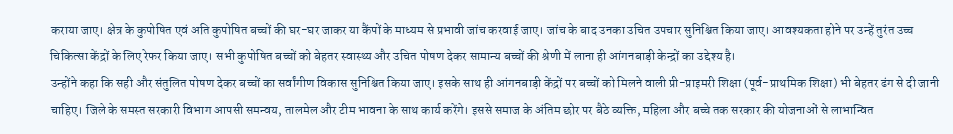कराया जाए। क्षेत्र के कुपोषित एवं अति कुपोषित बच्चों की घर-घर जाकर या कैंपों के माध्यम से प्रभावी जांच करवाई जाए। जांच के बाद उनका उचित उपचार सुनिश्चित किया जाए। आवश्यकता होने पर उन्हें तुरंत उच्च चिकित्सा केंद्रों के लिए रेफर किया जाए। सभी कुपोषित बच्चों को बेहतर स्वास्थ्य और उचित पोषण देकर सामान्य बच्चों की श्रेणी में लाना ही आंगनबाड़ी केन्द्रों का उद्देश्य है।
उन्होंने कहा कि सही और संतुलित पोषण देकर बच्चों का सर्वांगीण विकास सुनिश्चित किया जाए। इसके साथ ही आंगनबाड़ी केंद्रों पर बच्चों को मिलने वाली प्री-प्राइमरी शिक्षा (पूर्व-प्राथमिक शिक्षा) भी बेहतर ढंग से दी जानी चाहिए। जिले के समस्त सरकारी विभाग आपसी समन्वय, तालमेल और टीम भावना के साथ कार्य करेंगे। इससे समाज के अंतिम छोर पर बैठे व्यक्ति, महिला और बच्चे तक सरकार की योजनाओं से लाभान्वित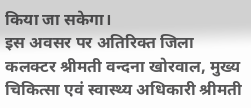किया जा सकेगा।
इस अवसर पर अतिरिक्त जिला कलक्टर श्रीमती वन्दना खोरवाल, मुख्य चिकित्सा एवं स्वास्थ्य अधिकारी श्रीमती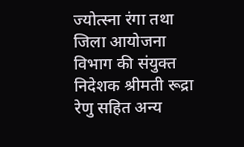ज्योत्स्ना रंगा तथा जिला आयोजना विभाग की संयुक्त निदेशक श्रीमती रूद्रा रेणु सहित अन्य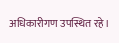अधिकारीगण उपस्थित रहे।